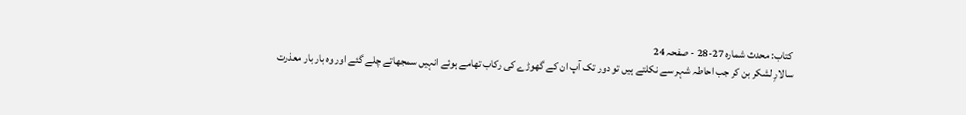کتاب: محدث شمارہ 27-28 - صفحہ 24
سالارِ لشکر بن کر جب احاطہ شہر سے نکلتے ہیں تو دور تک آپ ان کے گھوڑے کی رکاب تھامے ہوئے انہیں سمجھاتے چلے گئے اور وہ بار بار معذرت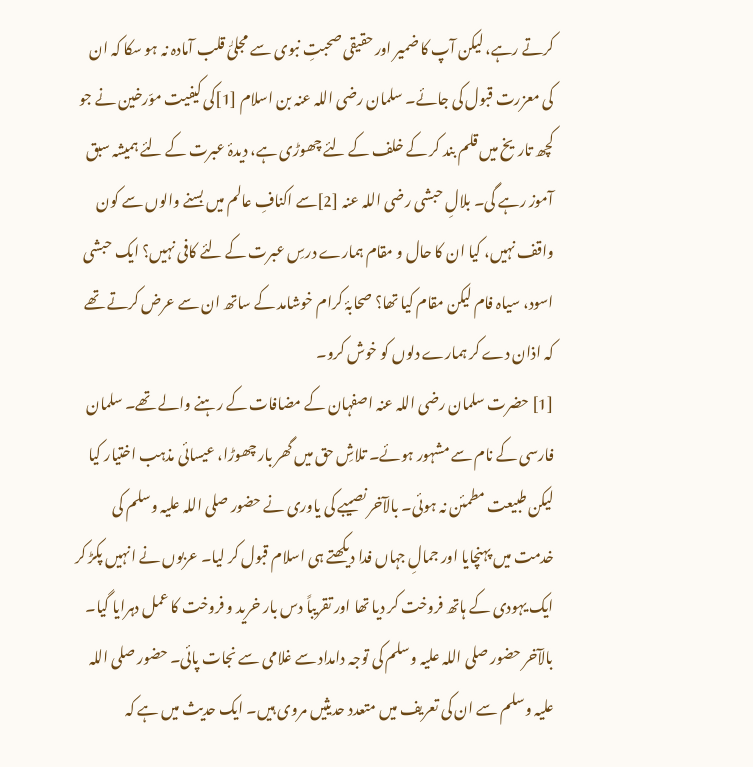کرتے رہے، لیکن آپ کا ضمیر اور حقیقی صحبتِ نبوی سے مجلیّٰ قلب آمادہ نہ ہو سکا کہ ان کی معزرت قبول کی جائے۔ سلمان رضی اللہ عنہ بن اسلام [1]کی کیفیت موّرخین نے جو کچھ تاریخ میں قلم بند کر کے خلف کے لئے چھوڑی ہے، دیدۂ عبرت کے لئے ہمیشہ سبق آموز رہے گی۔ بلالِ حبشی رضی اللہ عنہ [2]سے اکنافِ عالم میں بسنے والوں سے کون واقف نہیں، کیا ان کا حال و مقام ہمارے درسِ عبرت کے لئے کافی نہیں؟ ایک حبشی اسود، سیاہ فام لیکن مقام کیا تھا؟ صحابۂ کرام خوشامد کے ساتھ ان سے عرض کرتے تھے کہ اذان دے کر ہمارے دلوں کو خوش کرو۔
[1] حضرت سلمان رضی اللہ عنہ اصفہان کے مضافات کے رہنے والے تھے۔ سلمان فارسی کے نام سے مشہور ہوئے۔ تلاشِ حق میں گھر بار چھوڑا، عیسائی مذہب اختیار کیا لیکن طبیعت مطمئن نہ ہوئی۔ بالآخر نصیبے کی یاوری نے حضور صلی اللہ علیہ وسلم کی خدمت میں پہنچایا اور جمالِ جہاں فدا دیکھتے ہی اسلام قبول کر لیا۔ عربوں نے انہیں پکڑ کر ایک یہودی کے ہاتھ فروخت کر دیا تھا اور تقریباً دس بار خرید و فروخت کا عمل دہرایا گیا۔ بالآخر حضور صلی اللہ علیہ وسلم کی توجہ دامداد سے غلامی سے نجات پائی۔ حضور صلی اللہ علیہ وسلم سے ان کی تعریف میں متعدد حدیثیں مروی ہیں۔ ایک حدیث میں ہے کہ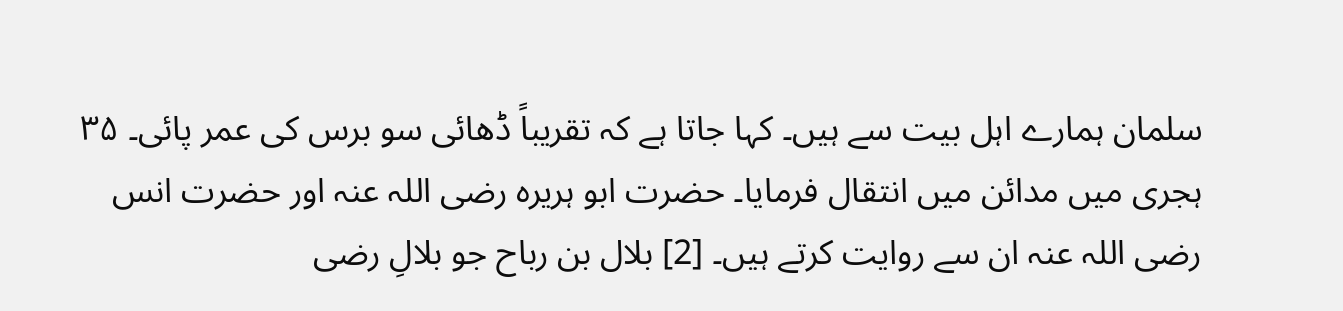سلمان ہمارے اہل بیت سے ہیں۔ کہا جاتا ہے کہ تقریباً ڈھائی سو برس کی عمر پائی۔ ۳۵ ہجری میں مدائن میں انتقال فرمایا۔ حضرت ابو ہریرہ رضی اللہ عنہ اور حضرت انس رضی اللہ عنہ ان سے روایت کرتے ہیں۔ [2] بلال بن رباح جو بلالِ رضی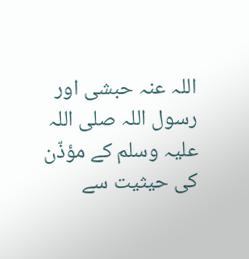اللہ عنہ حبشی اور رسول اللہ صلی اللہ علیہ وسلم کے مؤذّن کی حیثیت سے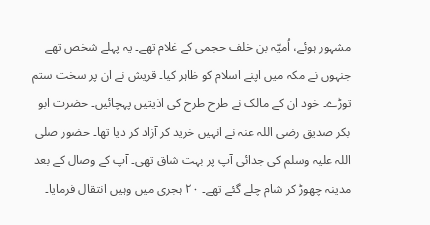مشہور ہوئے، اُمیّہ بن خلف حجمی کے غلام تھے۔ یہ پہلے شخص تھے جنہوں نے مکہ میں اپنے اسلام کو ظاہر کیا۔ قریش نے ان پر سخت ستم توڑے۔ خود ان کے مالک نے طرح طرح کی اذیتیں پہچائیں۔ حضرت ابو بکر صدیق رضی اللہ عنہ نے انہیں خرید کر آزاد کر دیا تھا۔ حضور صلی اللہ علیہ وسلم کی جدائی آپ پر بہت شاق تھی۔ آپ کے وصال کے بعد مدینہ چھوڑ کر شام چلے گئے تھے۔ ۲۰ ہجری میں وہیں انتقال فرمایا۔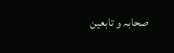صحابہ و تابعین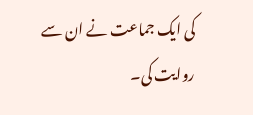کی ایک جماعت نے ان سے روایت کی۔